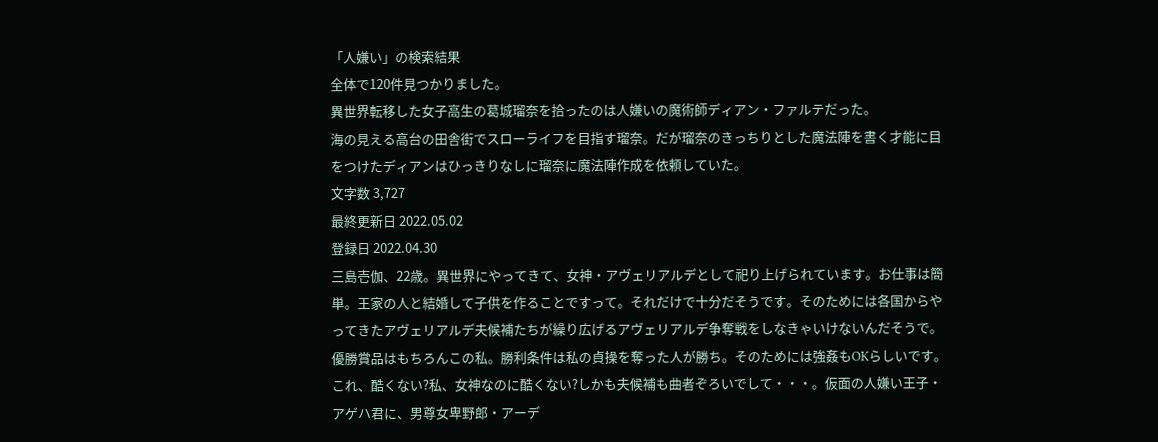「人嫌い」の検索結果
全体で120件見つかりました。
異世界転移した女子高生の葛城瑠奈を拾ったのは人嫌いの魔術師ディアン・ファルテだった。
海の見える高台の田舎街でスローライフを目指す瑠奈。だが瑠奈のきっちりとした魔法陣を書く才能に目をつけたディアンはひっきりなしに瑠奈に魔法陣作成を依頼していた。
文字数 3,727
最終更新日 2022.05.02
登録日 2022.04.30
三島壱伽、22歳。異世界にやってきて、女神・アヴェリアルデとして祀り上げられています。お仕事は簡単。王家の人と結婚して子供を作ることですって。それだけで十分だそうです。そのためには各国からやってきたアヴェリアルデ夫候補たちが繰り広げるアヴェリアルデ争奪戦をしなきゃいけないんだそうで。優勝賞品はもちろんこの私。勝利条件は私の貞操を奪った人が勝ち。そのためには強姦もOKらしいです。これ、酷くない?私、女神なのに酷くない?しかも夫候補も曲者ぞろいでして・・・。仮面の人嫌い王子・アゲハ君に、男尊女卑野郎・アーデ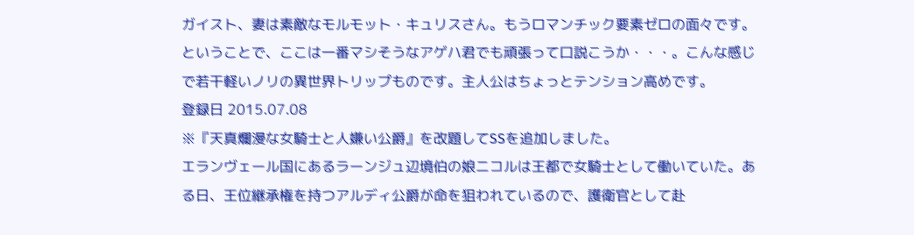ガイスト、妻は素敵なモルモット・キュリスさん。もうロマンチック要素ゼロの面々です。ということで、ここは一番マシそうなアゲハ君でも頑張って口説こうか・・・。こんな感じで若干軽いノリの異世界トリップものです。主人公はちょっとテンション高めです。
登録日 2015.07.08
※『天真爛漫な女騎士と人嫌い公爵』を改題してSSを追加しました。
エランヴェール国にあるラーンジュ辺境伯の娘ニコルは王都で女騎士として働いていた。ある日、王位継承権を持つアルディ公爵が命を狙われているので、護衛官として赴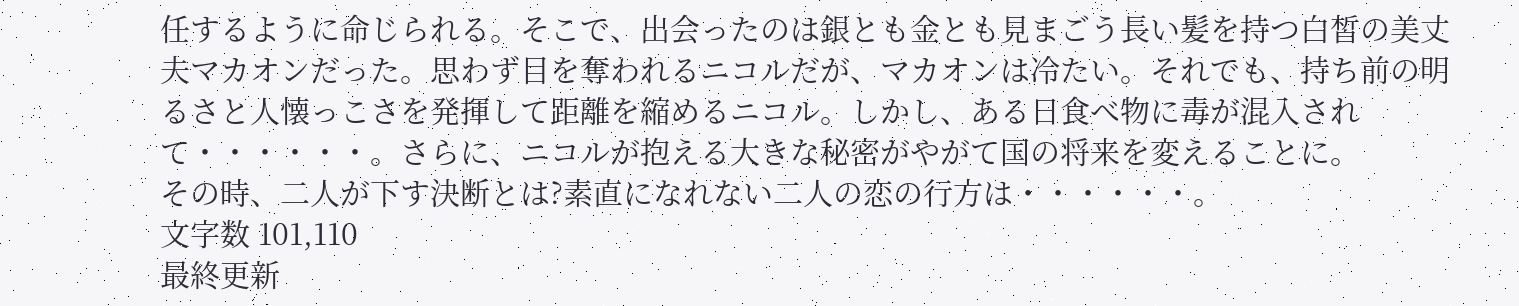任するように命じられる。そこで、出会ったのは銀とも金とも見まごう長い髪を持つ白皙の美丈夫マカオンだった。思わず目を奪われるニコルだが、マカオンは冷たい。それでも、持ち前の明るさと人懐っこさを発揮して距離を縮めるニコル。しかし、ある日食べ物に毒が混入されて・・・・・・。さらに、ニコルが抱える大きな秘密がやがて国の将来を変えることに。
その時、二人が下す決断とは?素直になれない二人の恋の行方は・・・・・・。
文字数 101,110
最終更新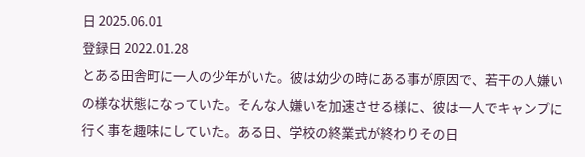日 2025.06.01
登録日 2022.01.28
とある田舎町に一人の少年がいた。彼は幼少の時にある事が原因で、若干の人嫌いの様な状態になっていた。そんな人嫌いを加速させる様に、彼は一人でキャンプに行く事を趣味にしていた。ある日、学校の終業式が終わりその日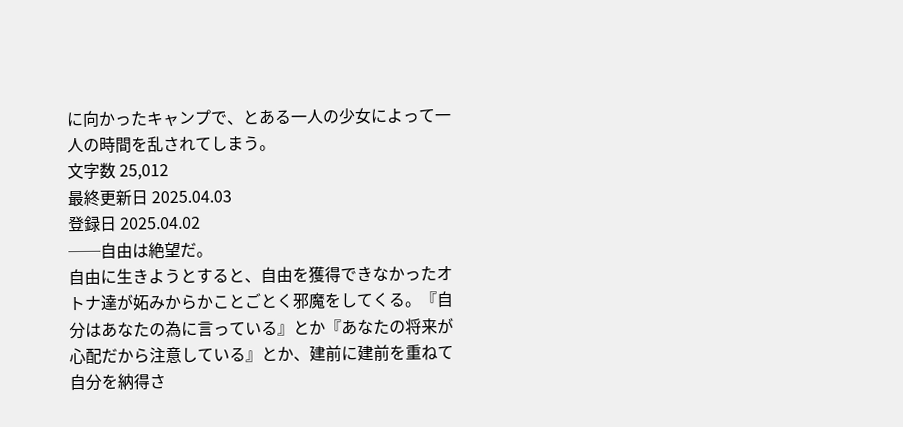に向かったキャンプで、とある一人の少女によって一人の時間を乱されてしまう。
文字数 25,012
最終更新日 2025.04.03
登録日 2025.04.02
──自由は絶望だ。
自由に生きようとすると、自由を獲得できなかったオトナ達が妬みからかことごとく邪魔をしてくる。『自分はあなたの為に言っている』とか『あなたの将来が心配だから注意している』とか、建前に建前を重ねて自分を納得さ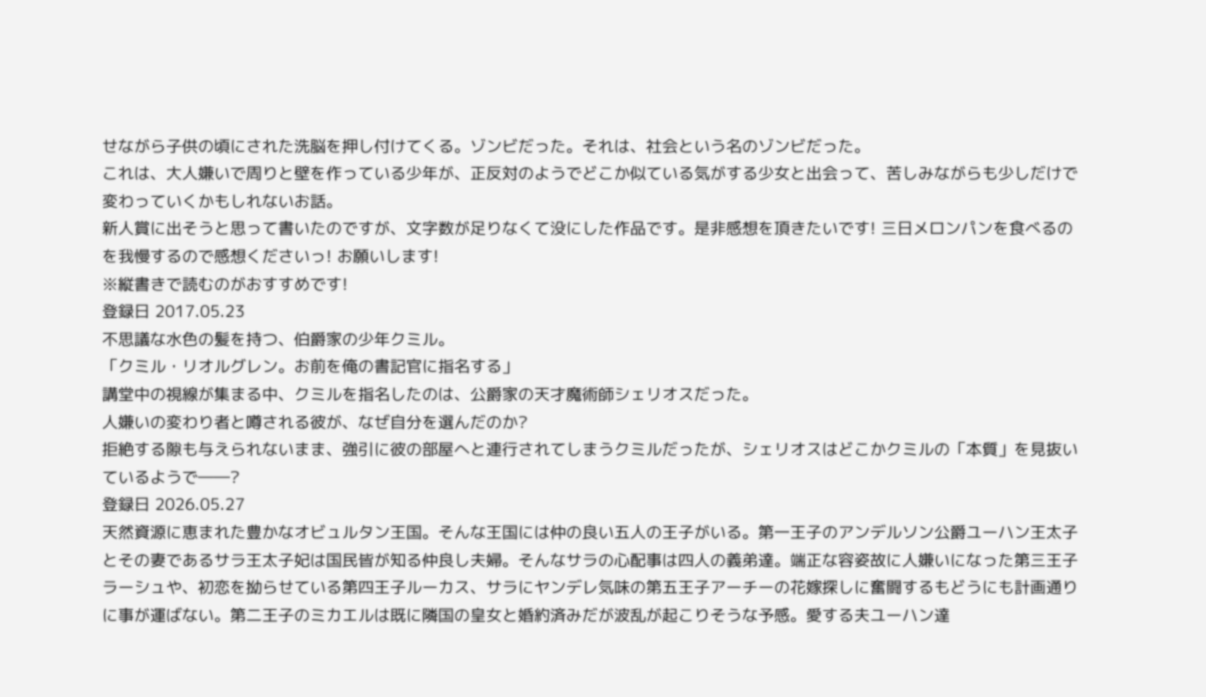せながら子供の頃にされた洗脳を押し付けてくる。ゾンビだった。それは、社会という名のゾンビだった。
これは、大人嫌いで周りと壁を作っている少年が、正反対のようでどこか似ている気がする少女と出会って、苦しみながらも少しだけで変わっていくかもしれないお話。
新人賞に出そうと思って書いたのですが、文字数が足りなくて没にした作品です。是非感想を頂きたいです! 三日メロンパンを食べるのを我慢するので感想くださいっ! お願いします!
※縦書きで読むのがおすすめです!
登録日 2017.05.23
不思議な水色の髪を持つ、伯爵家の少年クミル。
「クミル・リオルグレン。お前を俺の書記官に指名する」
講堂中の視線が集まる中、クミルを指名したのは、公爵家の天才魔術師シェリオスだった。
人嫌いの変わり者と噂される彼が、なぜ自分を選んだのか?
拒絶する隙も与えられないまま、強引に彼の部屋へと連行されてしまうクミルだったが、シェリオスはどこかクミルの「本質」を見抜いているようで――?
登録日 2026.05.27
天然資源に恵まれた豊かなオビュルタン王国。そんな王国には仲の良い五人の王子がいる。第一王子のアンデルソン公爵ユーハン王太子とその妻であるサラ王太子妃は国民皆が知る仲良し夫婦。そんなサラの心配事は四人の義弟達。端正な容姿故に人嫌いになった第三王子ラーシュや、初恋を拗らせている第四王子ルーカス、サラにヤンデレ気味の第五王子アーチーの花嫁探しに奮闘するもどうにも計画通りに事が運ばない。第二王子のミカエルは既に隣国の皇女と婚約済みだが波乱が起こりそうな予感。愛する夫ユーハン達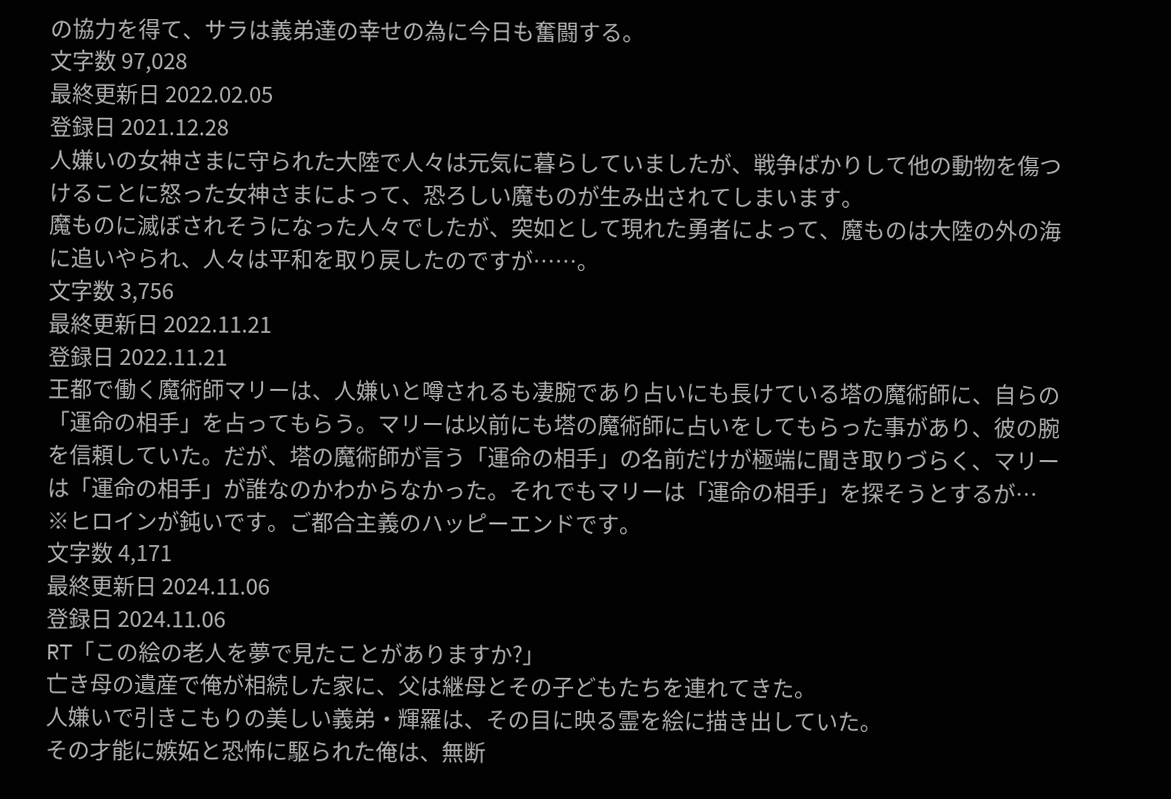の協力を得て、サラは義弟達の幸せの為に今日も奮闘する。
文字数 97,028
最終更新日 2022.02.05
登録日 2021.12.28
人嫌いの女神さまに守られた大陸で人々は元気に暮らしていましたが、戦争ばかりして他の動物を傷つけることに怒った女神さまによって、恐ろしい魔ものが生み出されてしまいます。
魔ものに滅ぼされそうになった人々でしたが、突如として現れた勇者によって、魔ものは大陸の外の海に追いやられ、人々は平和を取り戻したのですが……。
文字数 3,756
最終更新日 2022.11.21
登録日 2022.11.21
王都で働く魔術師マリーは、人嫌いと噂されるも凄腕であり占いにも長けている塔の魔術師に、自らの「運命の相手」を占ってもらう。マリーは以前にも塔の魔術師に占いをしてもらった事があり、彼の腕を信頼していた。だが、塔の魔術師が言う「運命の相手」の名前だけが極端に聞き取りづらく、マリーは「運命の相手」が誰なのかわからなかった。それでもマリーは「運命の相手」を探そうとするが…
※ヒロインが鈍いです。ご都合主義のハッピーエンドです。
文字数 4,171
最終更新日 2024.11.06
登録日 2024.11.06
RT「この絵の老人を夢で見たことがありますか?」
亡き母の遺産で俺が相続した家に、父は継母とその子どもたちを連れてきた。
人嫌いで引きこもりの美しい義弟・輝羅は、その目に映る霊を絵に描き出していた。
その才能に嫉妬と恐怖に駆られた俺は、無断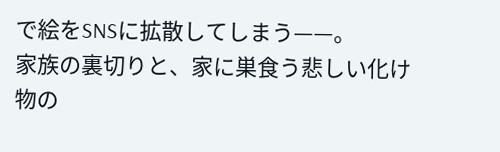で絵をSNSに拡散してしまう——。
家族の裏切りと、家に巣食う悲しい化け物の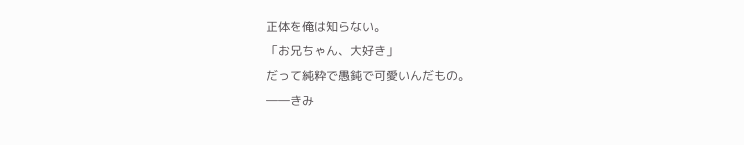正体を俺は知らない。
「お兄ちゃん、大好き」
だって純粋で愚鈍で可愛いんだもの。
――きみ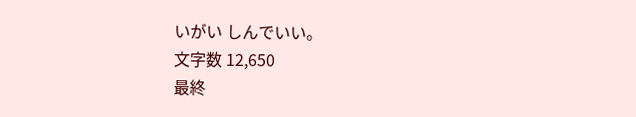いがい しんでいい。
文字数 12,650
最終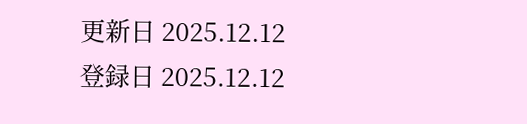更新日 2025.12.12
登録日 2025.12.12